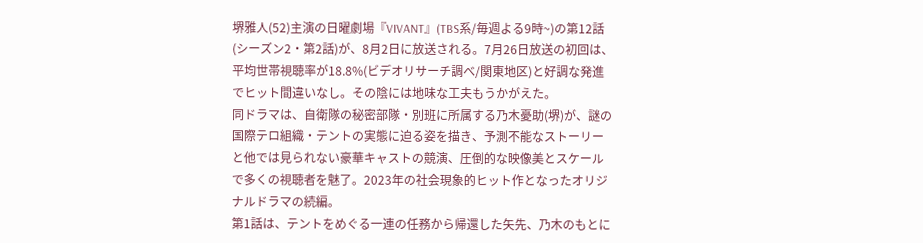堺雅人(52)主演の日曜劇場『VIVANT』(TBS系/毎週よる9時~)の第12話(シーズン2・第2話)が、8月2日に放送される。7月26日放送の初回は、平均世帯視聴率が18.8%(ビデオリサーチ調べ/関東地区)と好調な発進でヒット間違いなし。その陰には地味な工夫もうかがえた。
同ドラマは、自衛隊の秘密部隊・別班に所属する乃木憂助(堺)が、謎の国際テロ組織・テントの実態に迫る姿を描き、予測不能なストーリーと他では見られない豪華キャストの競演、圧倒的な映像美とスケールで多くの視聴者を魅了。2023年の社会現象的ヒット作となったオリジナルドラマの続編。
第1話は、テントをめぐる一連の任務から帰還した矢先、乃木のもとに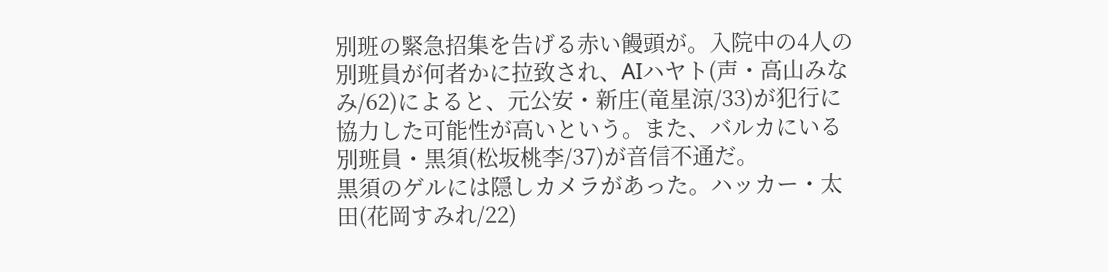別班の緊急招集を告げる赤い饅頭が。入院中の4人の別班員が何者かに拉致され、AIハヤト(声・高山みなみ/62)によると、元公安・新庄(竜星涼/33)が犯行に協力した可能性が高いという。また、バルカにいる別班員・黒須(松坂桃李/37)が音信不通だ。
黒須のゲルには隠しカメラがあった。ハッカー・太田(花岡すみれ/22)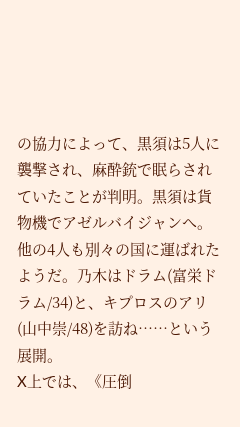の協力によって、黒須は5人に襲撃され、麻酔銃で眠らされていたことが判明。黒須は貨物機でアゼルバイジャンへ。他の4人も別々の国に運ばれたようだ。乃木はドラム(富栄ドラム/34)と、キプロスのアリ(山中崇/48)を訪ね……という展開。
X上では、《圧倒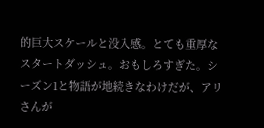的巨大スケールと没入感。とても重厚なスタートダッシュ。おもしろすぎた。シーズン1と物語が地続きなわけだが、アリさんが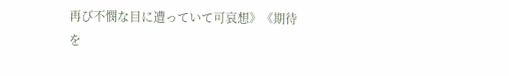再び不憫な目に遭っていて可哀想》《期待を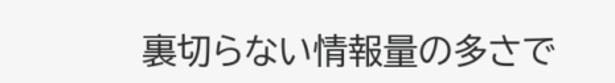裏切らない情報量の多さで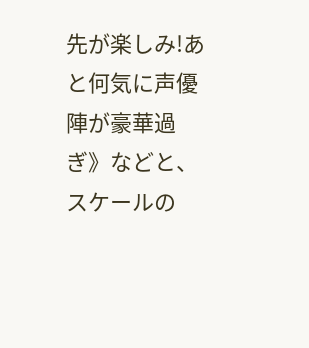先が楽しみ!あと何気に声優陣が豪華過ぎ》などと、スケールの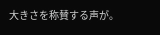大きさを称賛する声が。